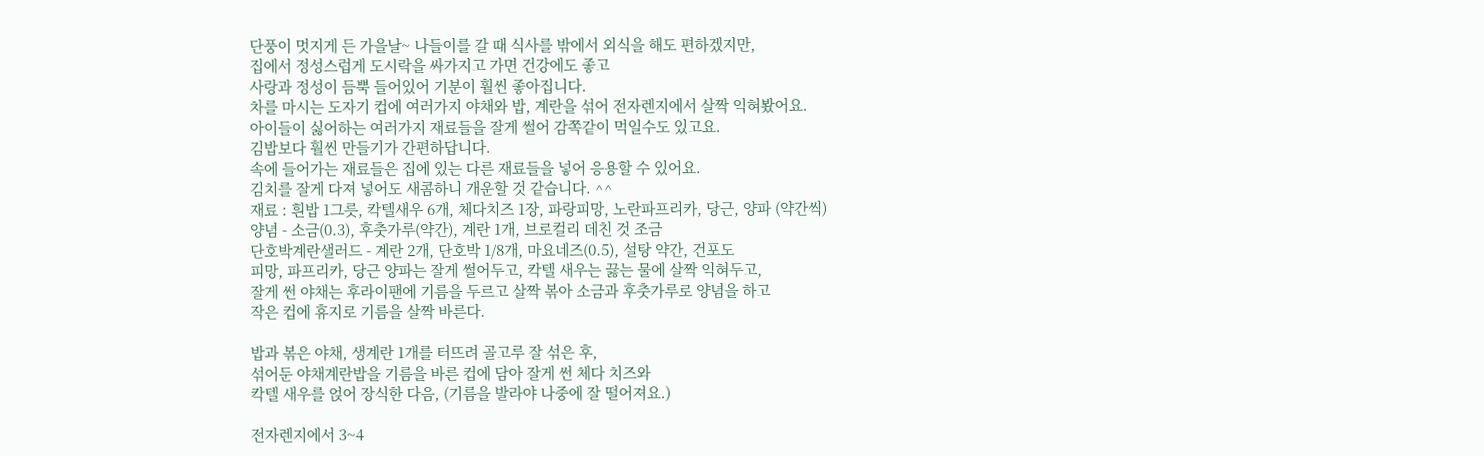단풍이 멋지게 든 가을날~ 나들이를 갈 때 식사를 밖에서 외식을 해도 편하겠지만,
집에서 정성스럽게 도시락을 싸가지고 가면 건강에도 좋고
사랑과 정성이 듬뿍 들어있어 기분이 훨씬 좋아집니다.
차를 마시는 도자기 컵에 여러가지 야채와 밥, 계란을 섞어 전자렌지에서 살짝 익혀봤어요.
아이들이 싫어하는 여러가지 재료들을 잘게 썰어 감쪽같이 먹일수도 있고요.
김밥보다 훨씬 만들기가 간편하답니다.
속에 들어가는 재료들은 집에 있는 다른 재료들을 넣어 응용할 수 있어요.
김치를 잘게 다져 넣어도 새콤하니 개운할 것 같습니다. ^^
재료 : 흰밥 1그릇, 칵텔새우 6개, 체다치즈 1장, 파랑피망, 노란파프리카, 당근, 양파 (약간씩)
양념 - 소금(0.3), 후춧가루(약간), 계란 1개, 브로컬리 데친 것 조금
단호박계란샐러드 - 계란 2개, 단호박 1/8개, 마요네즈(0.5), 설탕 약간, 건포도
피망, 파프리카, 당근 양파는 잘게 썰어두고, 칵텔 새우는 끓는 물에 살짝 익혀두고,
잘게 썬 야채는 후라이팬에 기름을 두르고 살짝 볶아 소금과 후춧가루로 양념을 하고
작은 컵에 휴지로 기름을 살짝 바른다.

밥과 볶은 야채, 생계란 1개를 터뜨려 골고루 잘 섞은 후,
섞어둔 야채계란밥을 기름을 바른 컵에 담아 잘게 썬 체다 치즈와
칵텔 새우를 얹어 장식한 다음, (기름을 발라야 나중에 잘 떨어져요.)

전자렌지에서 3~4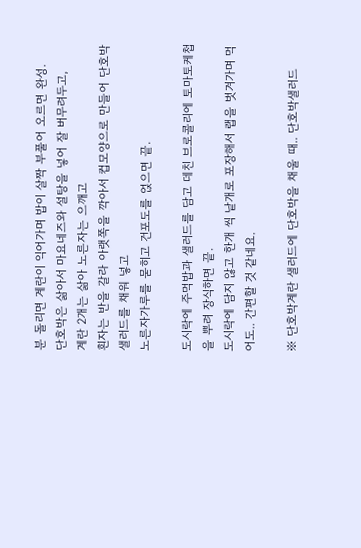분 돌리면 계란이 익어가며 밥이 살짝 부풀어 오르면 완성.
단호박은 삶아서 마요네즈와 설탕을 넣어 잘 버무려두고,
계란 2개는 삶아 노른자는 으깨고
흰자는 반을 갈라 아랫쪽을 깍아서 컵모양으로 만들어 단호박 샐러드를 채워 넣고
노른자가루를 묻히고 건포도를 얹으면 끝.

도시락에 주먹밥과 샐러드를 담고 데친 브로콜리에 토마토케첩을 뿌려 장식하면 끝.
도시락에 담지 않고 한개 씩 낱개로 포장해서 랩을 벗겨가며 먹어도.. 간편할 것 같네요.

※ 단호박계란 샐러드에 단호박을 채울 때.. 단호박샐러드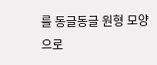를 동글동글 원형 모양으로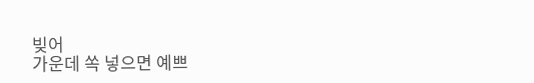빚어
가운데 쏙 넣으면 예쁘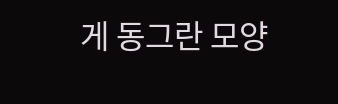게 동그란 모양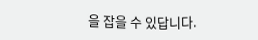을 잡을 수 있답니다.